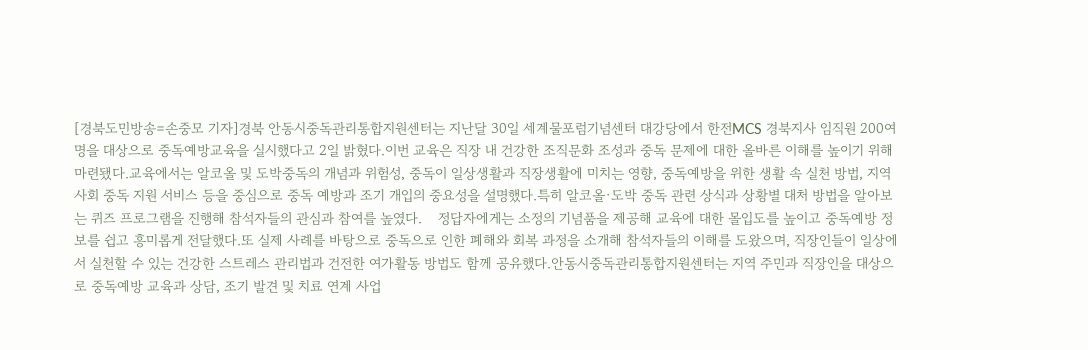[경북도민방송=손중모 기자]경북 안동시중독관리통합지원센터는 지난달 30일 세계물포럼기념센터 대강당에서 한전MCS 경북지사 임직원 200여 명을 대상으로 중독예방교육을 실시했다고 2일 밝혔다.이번 교육은 직장 내 건강한 조직문화 조성과 중독 문제에 대한 올바른 이해를 높이기 위해 마련됐다.교육에서는 알코올 및 도박중독의 개념과 위험성, 중독이 일상생활과 직장생활에 미치는 영향, 중독예방을 위한 생활 속 실천 방법, 지역사회 중독 지원 서비스 등을 중심으로 중독 예방과 조기 개입의 중요성을 설명했다.특히 알코올·도박 중독 관련 상식과 상황별 대처 방법을 알아보는 퀴즈 프로그램을 진행해 참석자들의 관심과 참여를 높였다.    정답자에게는 소정의 기념품을 제공해 교육에 대한 몰입도를 높이고 중독예방 정보를 쉽고 흥미롭게 전달했다.또 실제 사례를 바탕으로 중독으로 인한 폐해와 회복 과정을 소개해 참석자들의 이해를 도왔으며, 직장인들이 일상에서 실천할 수 있는 건강한 스트레스 관리법과 건전한 여가활동 방법도 함께 공유했다.안동시중독관리통합지원센터는 지역 주민과 직장인을 대상으로 중독예방 교육과 상담, 조기 발견 및 치료 연계 사업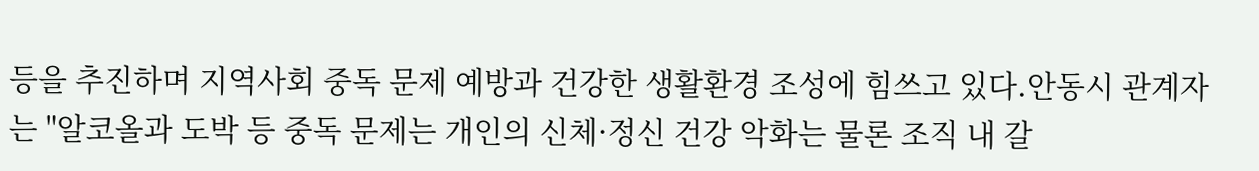등을 추진하며 지역사회 중독 문제 예방과 건강한 생활환경 조성에 힘쓰고 있다.안동시 관계자는 "알코올과 도박 등 중독 문제는 개인의 신체·정신 건강 악화는 물론 조직 내 갈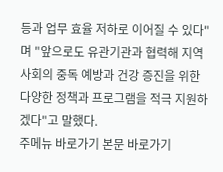등과 업무 효율 저하로 이어질 수 있다"며 "앞으로도 유관기관과 협력해 지역사회의 중독 예방과 건강 증진을 위한 다양한 정책과 프로그램을 적극 지원하겠다"고 말했다.
주메뉴 바로가기 본문 바로가기